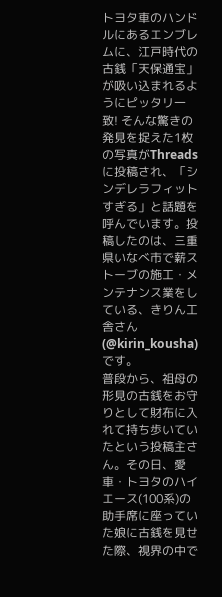トヨタ車のハンドルにあるエンブレムに、江戸時代の古銭「天保通宝」が吸い込まれるようにピッタリ一致! そんな驚きの発見を捉えた1枚の写真がThreadsに投稿され、「シンデレラフィットすぎる」と話題を呼んでいます。投稿したのは、三重県いなべ市で薪ストーブの施工・メンテナンス業をしている、きりん工舎さん(@kirin_kousha)です。
普段から、祖母の形見の古銭をお守りとして財布に入れて持ち歩いていたという投稿主さん。その日、愛車・トヨタのハイエース(100系)の助手席に座っていた娘に古銭を見せた際、視界の中で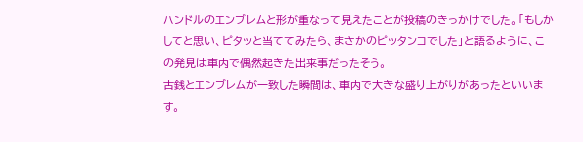ハンドルのエンブレムと形が重なって見えたことが投稿のきっかけでした。「もしかしてと思い、ピタッと当ててみたら、まさかのピッタンコでした」と語るように、この発見は車内で偶然起きた出来事だったそう。
古銭とエンブレムが一致した瞬間は、車内で大きな盛り上がりがあったといいます。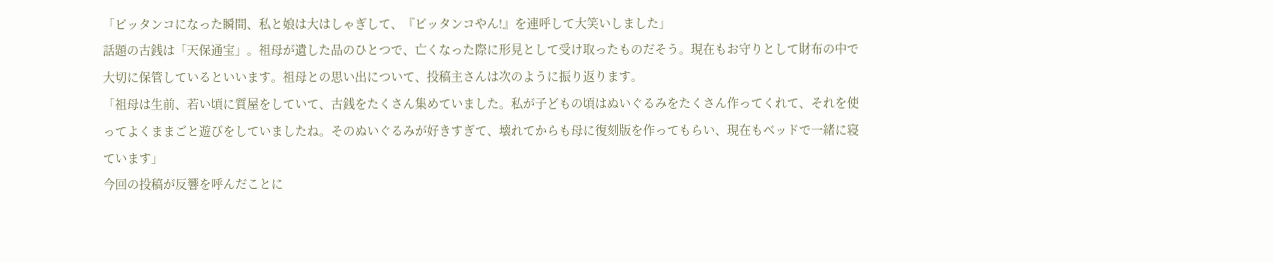「ピッタンコになった瞬間、私と娘は大はしゃぎして、『ピッタンコやん!』を連呼して大笑いしました」
話題の古銭は「天保通宝」。祖母が遺した品のひとつで、亡くなった際に形見として受け取ったものだそう。現在もお守りとして財布の中で大切に保管しているといいます。祖母との思い出について、投稿主さんは次のように振り返ります。
「祖母は生前、若い頃に質屋をしていて、古銭をたくさん集めていました。私が子どもの頃はぬいぐるみをたくさん作ってくれて、それを使ってよくままごと遊びをしていましたね。そのぬいぐるみが好きすぎて、壊れてからも母に復刻版を作ってもらい、現在もベッドで一緒に寝ています」
今回の投稿が反響を呼んだことに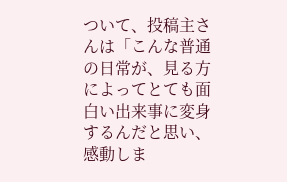ついて、投稿主さんは「こんな普通の日常が、見る方によってとても面白い出来事に変身するんだと思い、感動しま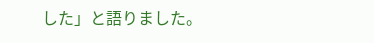した」と語りました。